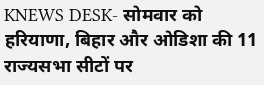KNEWS DESK- सोमवार को हरियाणा, बिहार और ओडिशा की 11 राज्यसभा सीटों पर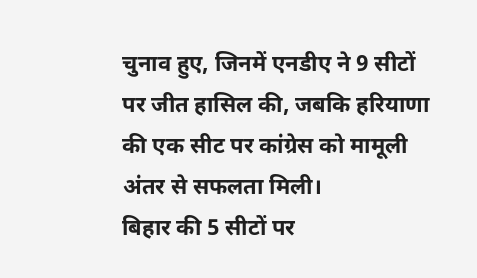चुनाव हुए, जिनमें एनडीए ने 9 सीटों पर जीत हासिल की, जबकि हरियाणा की एक सीट पर कांग्रेस को मामूली अंतर से सफलता मिली।
बिहार की 5 सीटों पर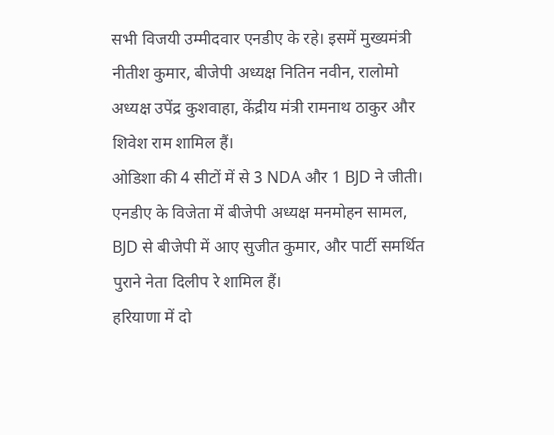सभी विजयी उम्मीदवार एनडीए के रहे। इसमें मुख्यमंत्री नीतीश कुमार, बीजेपी अध्यक्ष नितिन नवीन, रालोमो अध्यक्ष उपेंद्र कुशवाहा, केंद्रीय मंत्री रामनाथ ठाकुर और शिवेश राम शामिल हैं।
ओडिशा की 4 सीटों में से 3 NDA और 1 BJD ने जीती। एनडीए के विजेता में बीजेपी अध्यक्ष मनमोहन सामल, BJD से बीजेपी में आए सुजीत कुमार, और पार्टी समर्थित पुराने नेता दिलीप रे शामिल हैं।
हरियाणा में दो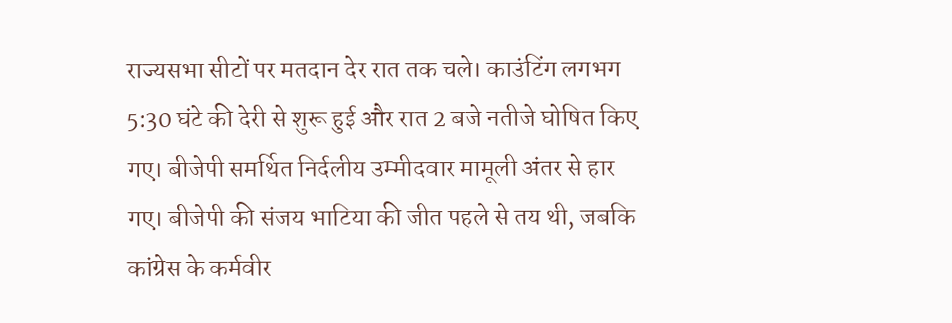राज्यसभा सीटों पर मतदान देर रात तक चले। काउंटिंग लगभग 5:30 घंटे की देरी से शुरू हुई और रात 2 बजे नतीजे घोषित किए गए। बीजेपी समर्थित निर्दलीय उम्मीदवार मामूली अंतर से हार गए। बीजेपी की संजय भाटिया की जीत पहले से तय थी, जबकि कांग्रेस के कर्मवीर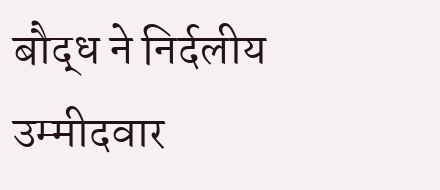बौद्ध ने निर्दलीय उम्मीदवार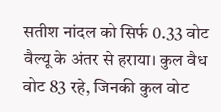सतीश नांदल को सिर्फ 0.33 वोट वैल्यू के अंतर से हराया। कुल वैध वोट 83 रहे, जिनकी कुल वोट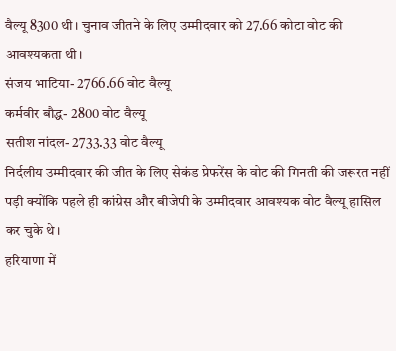वैल्यू 8300 थी। चुनाव जीतने के लिए उम्मीदवार को 27.66 कोटा वोट की आवश्यकता थी।
संजय भाटिया- 2766.66 वोट वैल्यू
कर्मवीर बौद्ध- 2800 वोट वैल्यू
सतीश नांदल- 2733.33 वोट वैल्यू
निर्दलीय उम्मीदवार की जीत के लिए सेकंड प्रेफरेंस के वोट की गिनती की जरूरत नहीं पड़ी क्योंकि पहले ही कांग्रेस और बीजेपी के उम्मीदवार आवश्यक वोट वैल्यू हासिल कर चुके थे।
हरियाणा में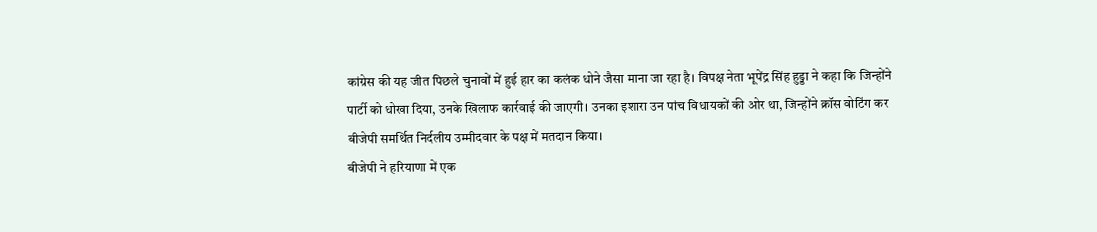कांग्रेस की यह जीत पिछले चुनावों में हुई हार का कलंक धोने जैसा माना जा रहा है। विपक्ष नेता भूपेंद्र सिंह हुड्डा ने कहा कि जिन्होंने पार्टी को धोखा दिया, उनके खिलाफ कार्रवाई की जाएगी। उनका इशारा उन पांच विधायकों की ओर था, जिन्होंने क्रॉस वोटिंग कर बीजेपी समर्थित निर्दलीय उम्मीदवार के पक्ष में मतदान किया।
बीजेपी ने हरियाणा में एक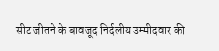सीट जीतने के बावजूद निर्दलीय उम्मीदवार की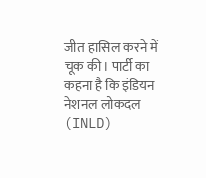जीत हासिल करने में चूक की। पार्टी का कहना है कि इंडियन नेशनल लोकदल (INLD)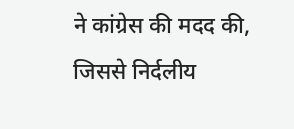ने कांग्रेस की मदद की, जिससे निर्दलीय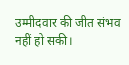उम्मीदवार की जीत संभव नहीं हो सकी।